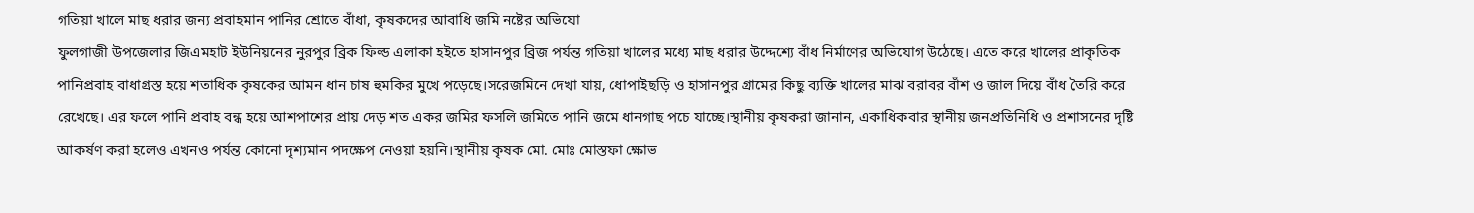গতিয়া খালে মাছ ধরার জন্য প্রবাহমান পানির শ্রোতে বাঁধা, কৃষকদের আবাধি জমি নষ্টের অভিযো
ফুলগাজী উপজেলার জিএমহাট ইউনিয়নের নুরপুর ব্রিক ফিল্ড এলাকা হইতে হাসানপুর ব্রিজ পর্যন্ত গতিয়া খালের মধ্যে মাছ ধরার উদ্দেশ্যে বাঁধ নির্মাণের অভিযোগ উঠেছে। এতে করে খালের প্রাকৃতিক পানিপ্রবাহ বাধাগ্রস্ত হয়ে শতাধিক কৃষকের আমন ধান চাষ হুমকির মুখে পড়েছে।সরেজমিনে দেখা যায়, ধোপাইছড়ি ও হাসানপুর গ্রামের কিছু ব্যক্তি খালের মাঝ বরাবর বাঁশ ও জাল দিয়ে বাঁধ তৈরি করে রেখেছে। এর ফলে পানি প্রবাহ বন্ধ হয়ে আশপাশের প্রায় দেড় শত একর জমির ফসলি জমিতে পানি জমে ধানগাছ পচে যাচ্ছে।স্থানীয় কৃষকরা জানান, একাধিকবার স্থানীয় জনপ্রতিনিধি ও প্রশাসনের দৃষ্টি আকর্ষণ করা হলেও এখনও পর্যন্ত কোনো দৃশ্যমান পদক্ষেপ নেওয়া হয়নি।স্থানীয় কৃষক মো. মোঃ মোস্তফা ক্ষোভ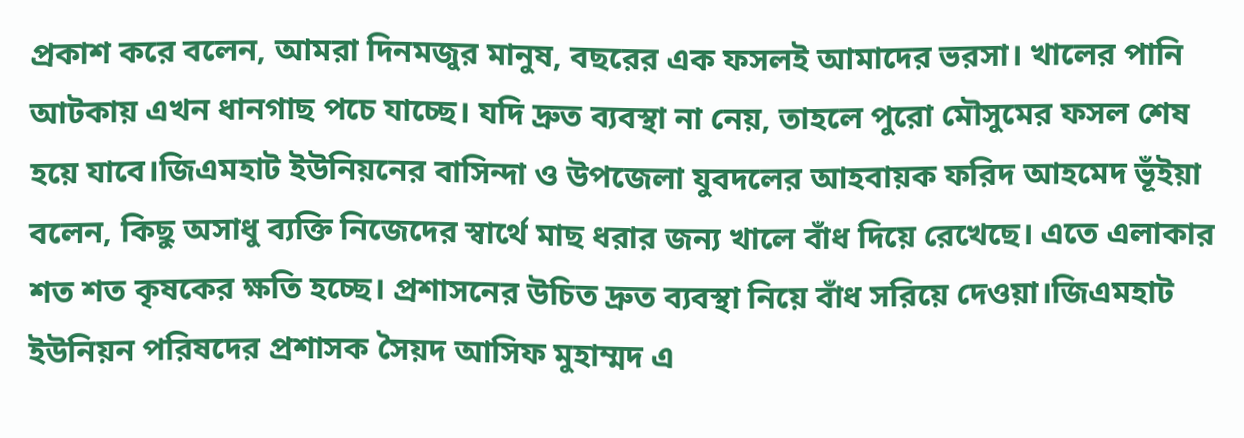প্রকাশ করে বলেন, আমরা দিনমজুর মানুষ, বছরের এক ফসলই আমাদের ভরসা। খালের পানি আটকায় এখন ধানগাছ পচে যাচ্ছে। যদি দ্রুত ব্যবস্থা না নেয়, তাহলে পুরো মৌসুমের ফসল শেষ হয়ে যাবে।জিএমহাট ইউনিয়নের বাসিন্দা ও উপজেলা যুবদলের আহবায়ক ফরিদ আহমেদ ভূঁইয়া বলেন, কিছু অসাধু ব্যক্তি নিজেদের স্বার্থে মাছ ধরার জন্য খালে বাঁধ দিয়ে রেখেছে। এতে এলাকার শত শত কৃষকের ক্ষতি হচ্ছে। প্রশাসনের উচিত দ্রুত ব্যবস্থা নিয়ে বাঁধ সরিয়ে দেওয়া।জিএমহাট ইউনিয়ন পরিষদের প্রশাসক সৈয়দ আসিফ মুহাম্মদ এ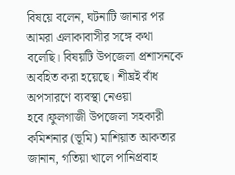বিষয়ে বলেন, ঘটনাটি জানার পর আমরা এলাকাবাসীর সঙ্গে কথা বলেছি। বিষয়টি উপজেলা প্রশাসনকে অবহিত করা হয়েছে। শীঘ্রই বাঁধ অপসারণে ব্যবস্থা নেওয়া হবে।ফুলগাজী উপজেলা সহকারী কমিশনার (ভূমি) মাশিয়াত আকতার জানান, গতিয়া খালে পানিপ্রবাহ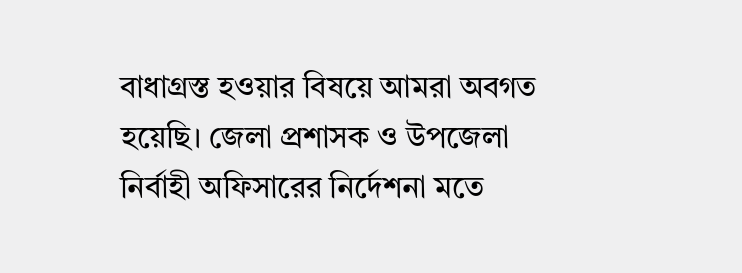বাধাগ্রস্ত হওয়ার বিষয়ে আমরা অবগত হয়েছি। জেলা প্রশাসক ও উপজেলা নির্বাহী অফিসারের নির্দেশনা মতে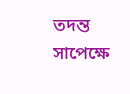তদন্ত সাপেক্ষে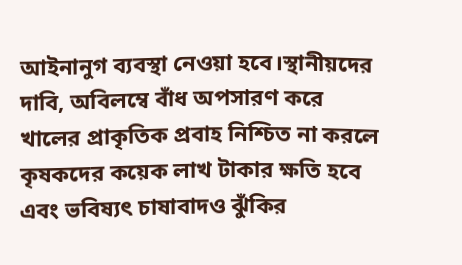আইনানুগ ব্যবস্থা নেওয়া হবে।স্থানীয়দের দাবি, অবিলম্বে বাঁধ অপসারণ করে খালের প্রাকৃতিক প্রবাহ নিশ্চিত না করলে কৃষকদের কয়েক লাখ টাকার ক্ষতি হবে এবং ভবিষ্যৎ চাষাবাদও ঝুঁকির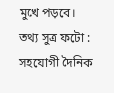মুখে পড়বে।
তথ্য সুত্র ফটো : সহযোগী দৈনিক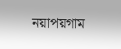নয়াপয়গাম